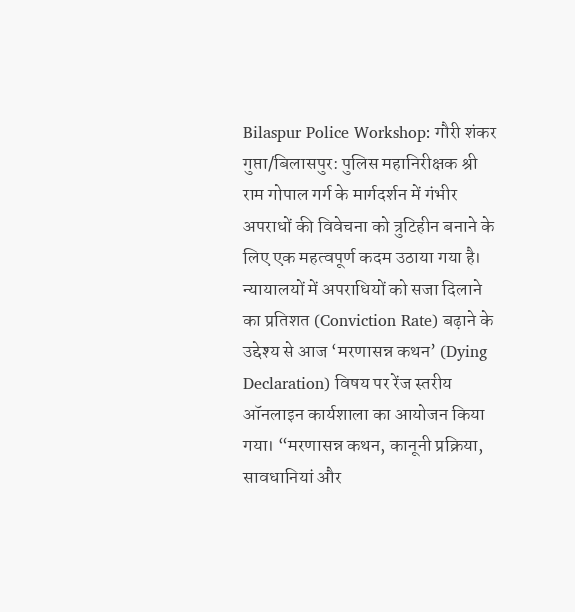Bilaspur Police Workshop: गौरी शंकर गुप्ता/बिलासपुर: पुलिस महानिरीक्षक श्री राम गोपाल गर्ग के मार्गदर्शन में गंभीर अपराधों की विवेचना को त्रुटिहीन बनाने के लिए एक महत्वपूर्ण कदम उठाया गया है। न्यायालयों में अपराधियों को सजा दिलाने का प्रतिशत (Conviction Rate) बढ़ाने के उद्देश्य से आज ‘मरणासन्न कथन’ (Dying Declaration) विषय पर रेंज स्तरीय ऑनलाइन कार्यशाला का आयोजन किया गया। “मरणासन्न कथन, कानूनी प्रक्रिया, सावधानियां और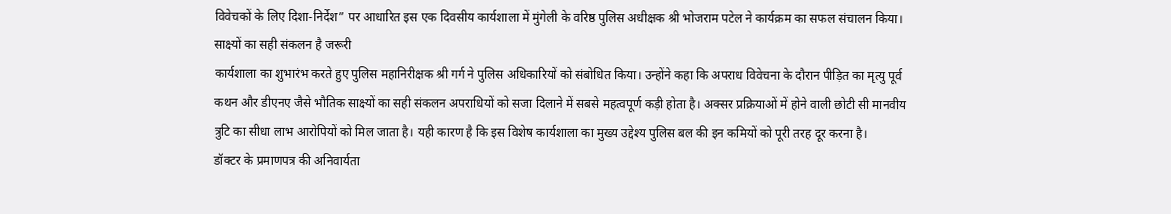विवेचकों के लिए दिशा-निर्देश” पर आधारित इस एक दिवसीय कार्यशाला में मुंगेली के वरिष्ठ पुलिस अधीक्षक श्री भोजराम पटेल ने कार्यक्रम का सफल संचालन किया।
साक्ष्यों का सही संकलन है जरूरी
कार्यशाला का शुभारंभ करते हुए पुलिस महानिरीक्षक श्री गर्ग ने पुलिस अधिकारियों को संबोधित किया। उन्होंने कहा कि अपराध विवेचना के दौरान पीड़ित का मृत्यु पूर्व कथन और डीएनए जैसे भौतिक साक्ष्यों का सही संकलन अपराधियों को सजा दिलाने में सबसे महत्वपूर्ण कड़ी होता है। अक्सर प्रक्रियाओं में होने वाली छोटी सी मानवीय त्रुटि का सीधा लाभ आरोपियों को मिल जाता है। यही कारण है कि इस विशेष कार्यशाला का मुख्य उद्देश्य पुलिस बल की इन कमियों को पूरी तरह दूर करना है।
डॉक्टर के प्रमाणपत्र की अनिवार्यता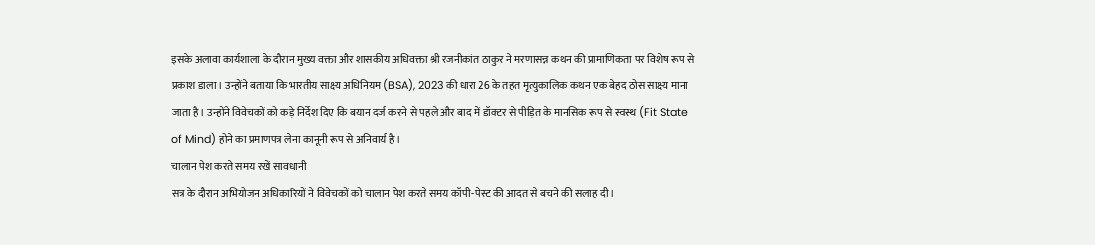इसके अलावा कार्यशाला के दौरान मुख्य वक्ता और शासकीय अधिवक्ता श्री रजनीकांत ठाकुर ने मरणासन्न कथन की प्रामाणिकता पर विशेष रूप से प्रकाश डाला। उन्होंने बताया कि भारतीय साक्ष्य अधिनियम (BSA), 2023 की धारा 26 के तहत मृत्युकालिक कथन एक बेहद ठोस साक्ष्य माना जाता है। उन्होंने विवेचकों को कड़े निर्देश दिए कि बयान दर्ज करने से पहले और बाद में डॉक्टर से पीड़ित के मानसिक रूप से स्वस्थ (Fit State of Mind) होने का प्रमाणपत्र लेना कानूनी रूप से अनिवार्य है।
चालान पेश करते समय रखें सावधानी
सत्र के दौरान अभियोजन अधिकारियों ने विवेचकों को चालान पेश करते समय कॉपी-पेस्ट की आदत से बचने की सलाह दी।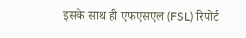इसके साथ ही एफएसएल (FSL) रिपोर्ट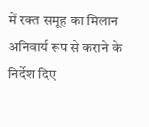में रक्त समूह का मिलान अनिवार्य रूप से कराने के निर्देश दिए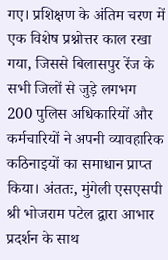गए। प्रशिक्षण के अंतिम चरण में एक विशेष प्रश्नोत्तर काल रखा गया, जिससे बिलासपुर रेंज के सभी जिलों से जुड़े लगभग 200 पुलिस अधिकारियों और कर्मचारियों ने अपनी व्यावहारिक कठिनाइयों का समाधान प्राप्त किया। अंततः, मुंगेली एसएसपी श्री भोजराम पटेल द्वारा आभार प्रदर्शन के साथ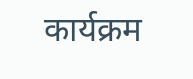कार्यक्रम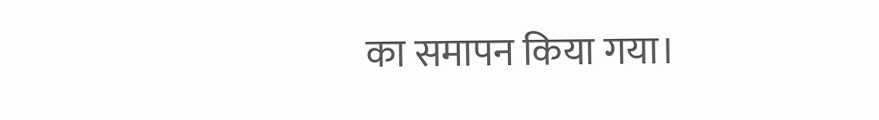का समापन किया गया।